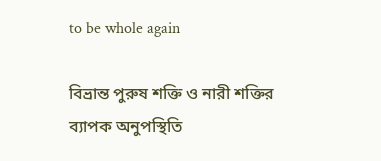to be whole again

বিভ্রান্ত পুরুষ শক্তি ও নারী শক্তির ব্যাপক অনুপস্থিতি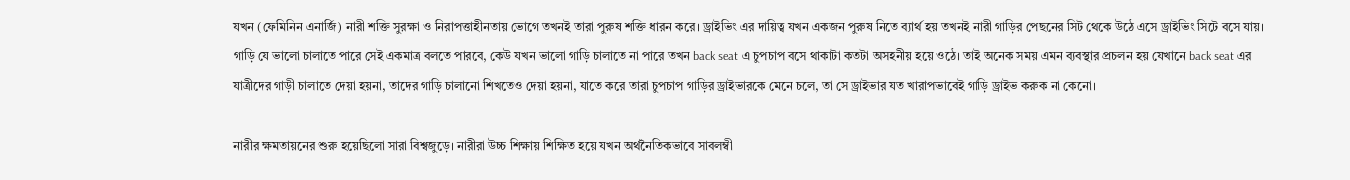যখন (ফেমিনিন এনার্জি) নারী শক্তি সুরক্ষা ও নিরাপত্তাহীনতায় ভোগে তখনই তারা পুরুষ শক্তি ধারন করে। ড্রাইভিং এর দায়িত্ব যখন একজন পুরুষ নিতে ব্যার্থ হয় তখনই নারী গাড়ির পেছনের সিট থেকে উঠে এসে ড্রাইভিং সিটে বসে যায়। গাড়ি যে ভালো চালাতে পারে সেই একমাত্র বলতে পারবে, কেউ যখন ভালো গাড়ি চালাতে না পারে তখন back seat এ চুপচাপ বসে থাকাটা কতটা অসহনীয় হয়ে ওঠে। তাই অনেক সময় এমন ব্যবস্থার প্রচলন হয় যেখানে back seat এর যাত্রীদের গাড়ী চালাতে দেয়া হয়না, তাদের গাড়ি চালানো শিখতেও দেয়া হয়না, যাতে করে তারা চুপচাপ গাড়ির ড্রাইভারকে মেনে চলে, তা সে ড্রাইভার যত খারাপভাবেই গাড়ি ড্রাইভ করুক না কেনো।

নারীর ক্ষমতায়নের শুরু হয়েছিলো সারা বিশ্বজুড়ে। নারীরা উচ্চ শিক্ষায় শিক্ষিত হয়ে যখন অর্থনৈতিকভাবে সাবলম্বী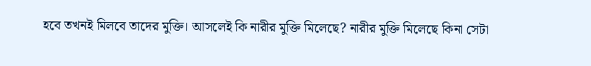হবে তখনই মিলবে তাদের মুক্তি। আসলেই কি নারীর মুক্তি মিলেছে? নারীর মুক্তি মিলেছে কিনা সেটা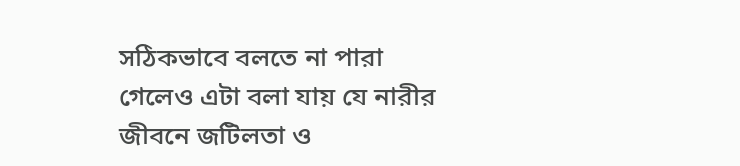সঠিকভাবে বলতে না পারা গেলেও এটা বলা যায় যে নারীর জীবনে জটিলতা ও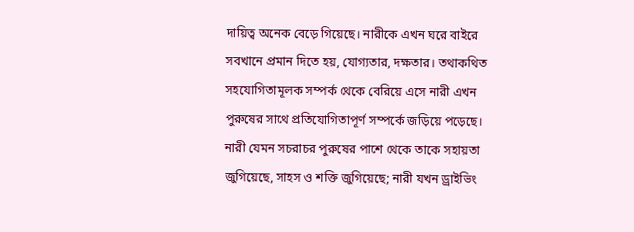দায়িত্ব অনেক বেড়ে গিয়েছে। নারীকে এখন ঘরে বাইরে সবখানে প্রমান দিতে হয়, যোগ্যতার, দক্ষতার। তথাকথিত সহযোগিতামূলক সম্পর্ক থেকে বেরিয়ে এসে নারী এখন পুরুষের সাথে প্রতিযোগিতাপূর্ণ সম্পর্কে জড়িয়ে পড়েছে। নারী যেমন সচরাচর পুরুষের পাশে থেকে তাকে সহায়তা জুগিয়েছে, সাহস ও শক্তি জুগিয়েছে; নারী যখন ড্রাইভিং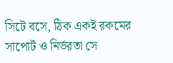সিটে বসে, ঠিক একই রকমের সাপোর্ট ও নির্ভরতা সে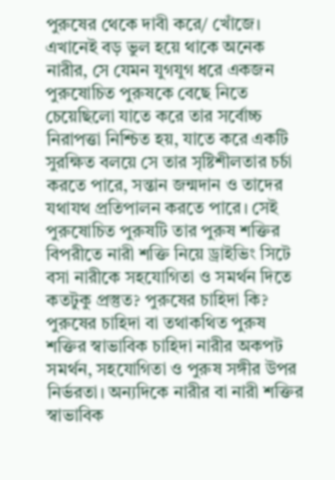পুরুষের থেকে দাবী করে/ খোঁজে। এখানেই বড় ভুল হয়ে থাকে অনেক নারীর, সে যেমন যুগযুগ ধরে একজন পুরুষোচিত পুরুষকে বেছে নিতে চেয়েছিলো যাতে করে তার সর্বোচ্চ নিরাপত্তা নিশ্চিত হয়, যাতে করে একটি সুরক্ষিত বলয়ে সে তার সৃষ্টিশীলতার চর্চা করতে পারে, সন্তান জন্মদান ও তাদের যথাযথ প্রতিপালন করতে পারে। সেই পুরুষোচিত পুরুষটি তার পুরুষ শক্তির বিপরীতে নারী শক্তি নিয়ে ড্রাইভিং সিটে বসা নারীকে সহযোগিতা ও সমর্থন দিতে কতটুকু প্রস্তুত? পুরুষের চাহিদা কি? পুরুষের চাহিদা বা তথাকথিত পুরুষ শক্তির স্বাভাবিক চাহিদা নারীর অকপট সমর্থন, সহযোগিতা ও পুরুষ সঙ্গীর উপর নির্ভরতা। অন্যদিকে নারীর বা নারী শক্তির স্বাভাবিক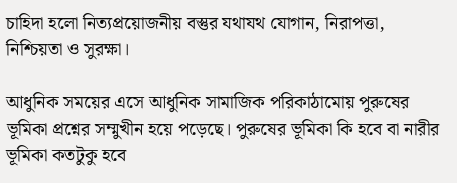চাহিদা হলো নিত্যপ্রয়োজনীয় বস্তুর যথাযথ যোগান, নিরাপত্তা, নিশ্চিয়তা ও সুরক্ষা।

আধুনিক সময়ের এসে আধুনিক সামাজিক পরিকাঠামোয় পুরুষের ভূমিকা প্রশ্নের সম্মুখীন হয়ে পড়েছে। পুরুষের ভূমিকা কি হবে বা নারীর ভূমিকা কতটুকু হবে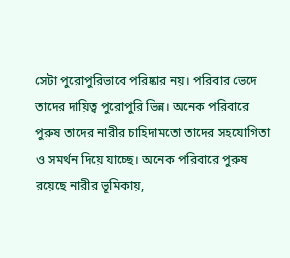সেটা পুরোপুরিভাবে পরিষ্কার নয়। পরিবার ভেদে তাদের দায়িত্ব পুরোপুরি ভিন্ন। অনেক পরিবারে পুরুষ তাদের নারীর চাহিদামতো তাদের সহযোগিতা ও সমর্থন দিয়ে যাচ্ছে। অনেক পরিবারে পুরুষ রয়েছে নারীর ভূমিকায়,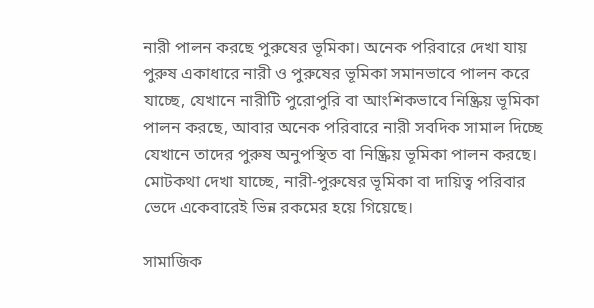নারী পালন করছে পুরুষের ভূমিকা। অনেক পরিবারে দেখা যায় পুরুষ একাধারে নারী ও পুরুষের ভূমিকা সমানভাবে পালন করে যাচ্ছে, যেখানে নারীটি পুরোপুরি বা আংশিকভাবে নিষ্ক্রিয় ভূমিকা পালন করছে, আবার অনেক পরিবারে নারী সবদিক সামাল দিচ্ছে যেখানে তাদের পুরুষ অনুপস্থিত বা নিষ্ক্রিয় ভূমিকা পালন করছে। মোটকথা দেখা যাচ্ছে, নারী-পুরুষের ভূমিকা বা দায়িত্ব পরিবার ভেদে একেবারেই ভিন্ন রকমের হয়ে গিয়েছে।

সামাজিক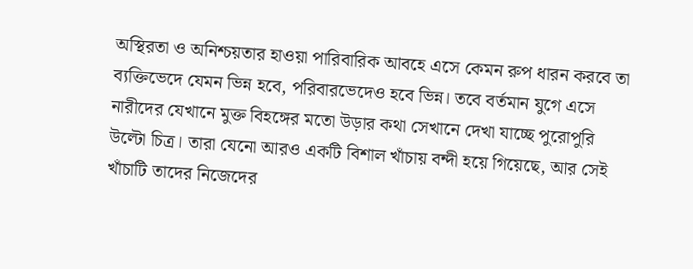অস্থিরতা ও অনিশ্চয়তার হাওয়া পারিবারিক আবহে এসে কেমন রুপ ধারন করবে তা ব্যক্তিভেদে যেমন ভিন্ন হবে, পরিবারভেদেও হবে ভিন্ন। তবে বর্তমান যুগে এসে নারীদের যেখানে মুক্ত বিহঙ্গের মতো উড়ার কথা সেখানে দেখা যাচ্ছে পুরোপুরি উল্টো চিত্র। তারা যেনো আরও একটি বিশাল খাঁচায় বন্দী হয়ে গিয়েছে, আর সেই খাঁচাটি তাদের নিজেদের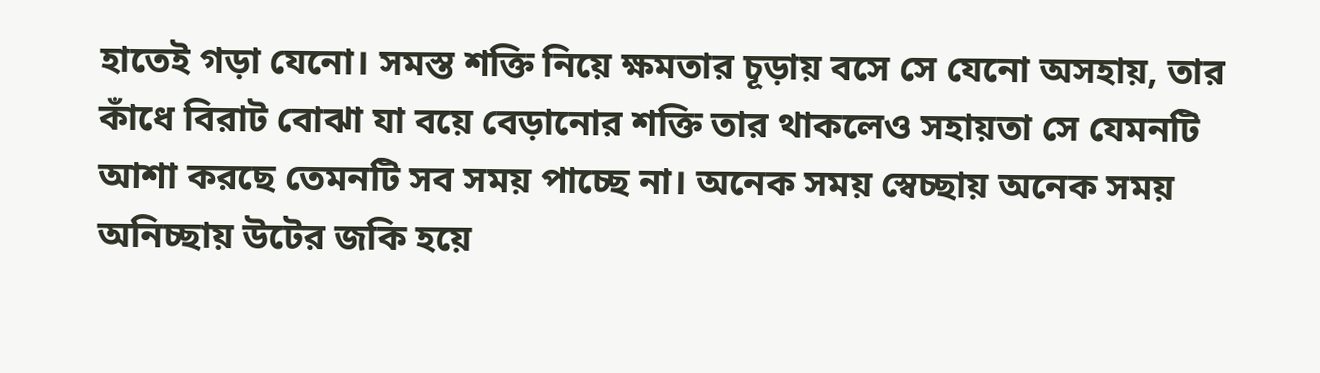হাতেই গড়া যেনো। সমস্ত শক্তি নিয়ে ক্ষমতার চূড়ায় বসে সে যেনো অসহায়, তার কাঁধে বিরাট বোঝা যা বয়ে বেড়ানোর শক্তি তার থাকলেও সহায়তা সে যেমনটি আশা করছে তেমনটি সব সময় পাচ্ছে না। অনেক সময় স্বেচ্ছায় অনেক সময় অনিচ্ছায় উটের জকি হয়ে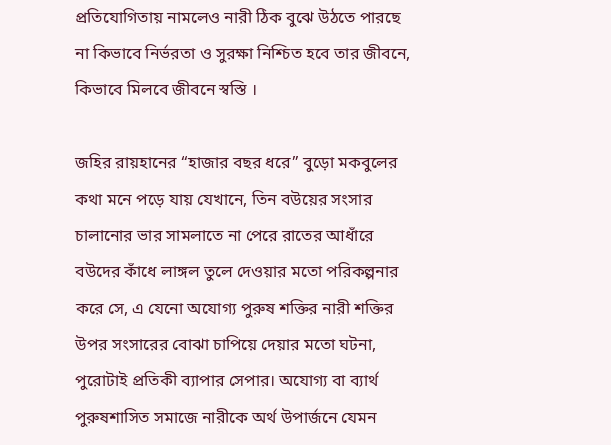প্রতিযোগিতায় নামলেও নারী ঠিক বুঝে উঠতে পারছে না কিভাবে নির্ভরতা ও সুরক্ষা নিশ্চিত হবে তার জীবনে, কিভাবে মিলবে জীবনে স্বস্তি ।

জহির রায়হানের “হাজার বছর ধরে” বুড়ো মকবুলের কথা মনে পড়ে যায় যেখানে, তিন বউয়ের সংসার চালানোর ভার সামলাতে না পেরে রাতের আধাঁরে বউদের কাঁধে লাঙ্গল তুলে দেওয়ার মতো পরিকল্পনার করে সে, এ যেনো অযোগ্য পুরুষ শক্তির নারী শক্তির উপর সংসারের বোঝা চাপিয়ে দেয়ার মতো ঘটনা, পুরোটাই প্রতিকী ব্যাপার সেপার। অযোগ্য বা ব্যার্থ পুরুষশাসিত সমাজে নারীকে অর্থ উপার্জনে যেমন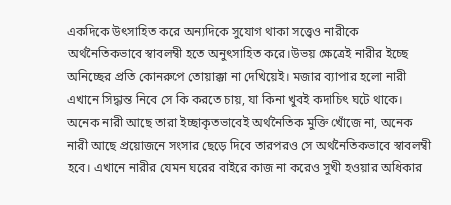একদিকে উৎসাহিত করে অন্যদিকে সুযোগ থাকা সত্ত্বেও নারীকে অর্থনৈতিকভাবে স্বাবলম্বী হতে অনুৎসাহিত করে।উভয় ক্ষেত্রেই নারীর ইচ্ছে অনিচ্ছের প্রতি কোনরুপে তোয়াক্কা না দেখিয়েই। মজার ব্যাপার হলো নারী এখানে সিদ্ধান্ত নিবে সে কি করতে চায়, যা কিনা খুবই কদাচিৎ ঘটে থাকে। অনেক নারী আছে তারা ইচ্ছাকৃতভাবেই অর্থনৈতিক মুক্তি খোঁজে না, অনেক নারী আছে প্রয়োজনে সংসার ছেড়ে দিবে তারপরও সে অর্থনৈতিকভাবে স্বাবলম্বী হবে। এখানে নারীর যেমন ঘরের বাইরে কাজ না করেও সুখী হওয়ার অধিকার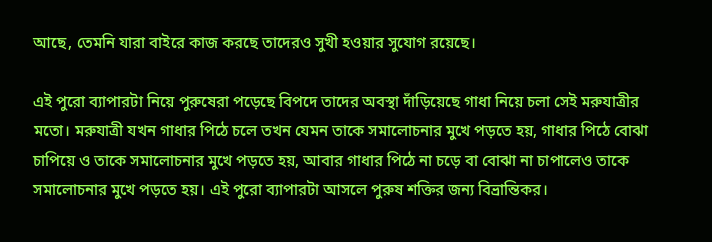আছে, তেমনি যারা বাইরে কাজ করছে তাদেরও সুখী হওয়ার সুযোগ রয়েছে।

এই পুরো ব্যাপারটা নিয়ে পুরুষেরা পড়েছে বিপদে তাদের অবস্থা দাঁড়িয়েছে গাধা নিয়ে চলা সেই মরুযাত্রীর মতো। মরুযাত্রী যখন গাধার পিঠে চলে তখন যেমন তাকে সমালোচনার মুখে পড়তে হয়, গাধার পিঠে বোঝা চাপিয়ে ও তাকে সমালোচনার মুখে পড়তে হয়, আবার গাধার পিঠে না চড়ে বা বোঝা না চাপালেও তাকে সমালোচনার মুখে পড়তে হয়। এই পুরো ব্যাপারটা আসলে পুরুষ শক্তির জন্য বিভ্রান্তিকর।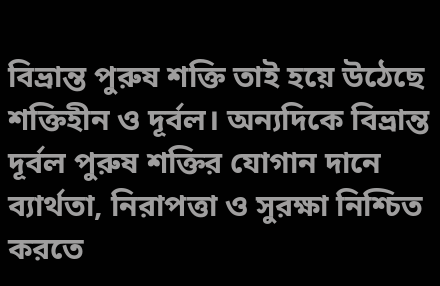বিভ্রান্ত পুরুষ শক্তি তাই হয়ে উঠেছে শক্তিহীন ও দূর্বল। অন্যদিকে বিভ্রান্ত দূর্বল পুরুষ শক্তির যোগান দানে ব্যার্থতা, নিরাপত্তা ও সুরক্ষা নিশ্চিত করতে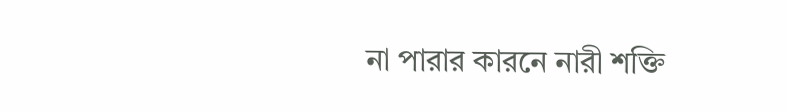না পারার কারনে নারী শক্তি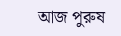আজ পুরুষ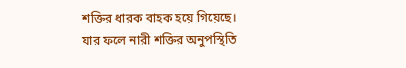শক্তির ধারক বাহক হয়ে গিয়েছে। যার ফলে নারী শক্তির অনুপস্থিতি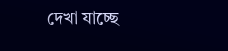দেখা যাচ্ছে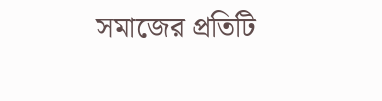সমাজের প্রতিটি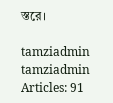স্তরে।

tamziadmin
tamziadmin
Articles: 91